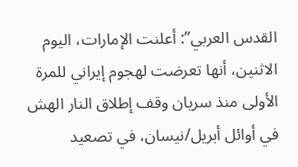القدس العربي”: أعلنت الإمارات، اليوم الاثنين، أنها تعرضت لهجوم إيراني للمرة الأولى منذ سريان وقف إطلاق النار الهش في أوائل أبريل/نيسان، في تصعيد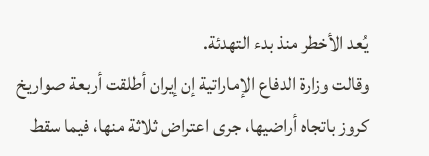يُعد الأخطر منذ بدء التهدئة.
وقالت وزارة الدفاع الإماراتية إن إيران أطلقت أربعة صواريخ كروز باتجاه أراضيها، جرى اعتراض ثلاثة منها، فيما سقط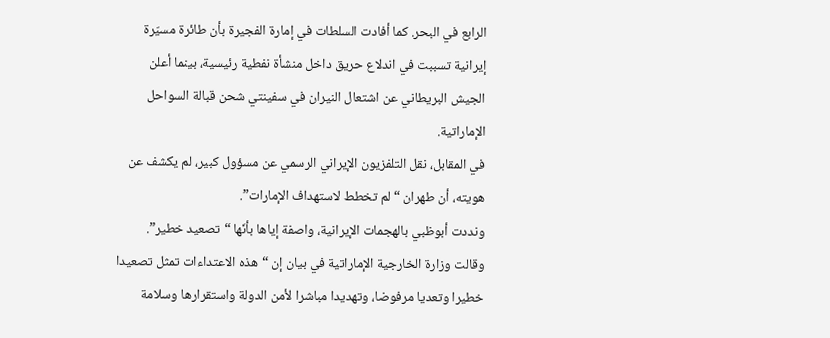الرابع في البحر. كما أفادت السلطات في إمارة الفجيرة بأن طائرة مسيّرة إيرانية تسببت في اندلاع حريق داخل منشأة نفطية رئيسية، بينما أعلن الجيش البريطاني عن اشتعال النيران في سفينتي شحن قبالة السواحل الإماراتية.
في المقابل، نقل التلفزيون الإيراني الرسمي عن مسؤول كبير، لم يكشف عن هويته، أن طهران “لم تخطط لاستهداف الإمارات”.
ونددت أبوظبي بالهجمات الإيرانية، واصفة إياها بأنّها “تصعيد خطير”.
وقالت وزارة الخارجية الإماراتية في بيان إن “هذه الاعتداءات تمثل تصعيدا خطيرا وتعديا مرفوضا، وتهديدا مباشرا لأمن الدولة واستقرارها وسلامة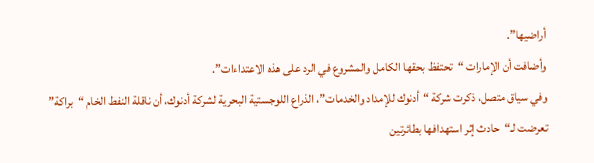أراضيها”.
وأضافت أن الإمارات “تحتفظ بحقها الكامل والمشروع في الرد على هذه الاعتداءات”.
وفي سياق متصل، ذكرت شركة “أدنوك للإمداد والخدمات”، الذراع اللوجستية البحرية لشركة أدنوك، أن ناقلة النفط الخام “براكة” تعرضت لـ“حادث إثر استهدافها بطائرتين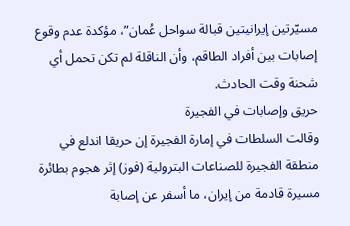مسيّرتين إيرانيتين قبالة سواحل عُمان”، مؤكدة عدم وقوع إصابات بين أفراد الطاقم، وأن الناقلة لم تكن تحمل أي شحنة وقت الحادث.
حريق وإصابات في الفجيرة
وقالت السلطات في إمارة الفجيرة إن حريقا اندلع في منطقة الفجيرة للصناعات البترولية (فوز) إثر هجوم بطائرة مسيرة قادمة من إيران، ما أسفر عن إصابة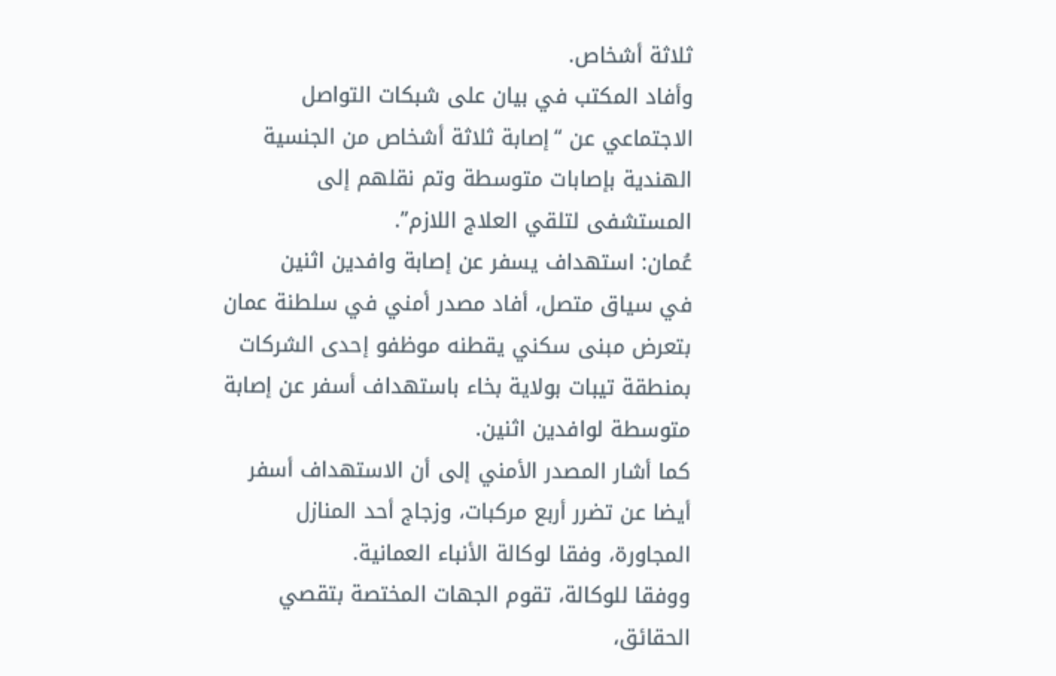ثلاثة أشخاص.
وأفاد المكتب في بيان على شبكات التواصل الاجتماعي عن “إصابة ثلاثة أشخاص من الجنسية الهندية بإصابات متوسطة وتم نقلهم إلى المستشفى لتلقي العلاج اللازم”.
عُمان: استهداف يسفر عن إصابة وافدين اثنين
في سياق متصل، أفاد مصدر أمني في سلطنة عمان بتعرض مبنى سكني يقطنه موظفو إحدى الشركات بمنطقة تيبات بولاية بخاء باستهداف أسفر عن إصابة متوسطة لوافدين اثنين.
كما أشار المصدر الأمني إلى أن الاستهداف أسفر أيضا عن تضرر أربع مركبات، وزجاج أحد المنازل المجاورة، وفقا لوكالة الأنباء العمانية.
ووفقا للوكالة، تقوم الجهات المختصة بتقصي الحقائق،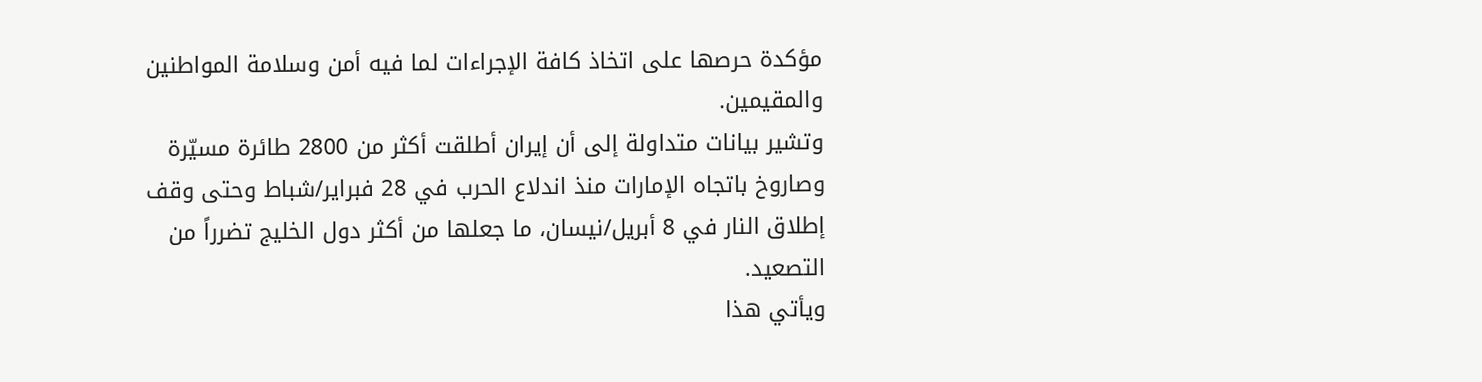مؤكدة حرصها على اتخاذ كافة الإجراءات لما فيه أمن وسلامة المواطنين والمقيمين.
وتشير بيانات متداولة إلى أن إيران أطلقت أكثر من 2800 طائرة مسيّرة وصاروخ باتجاه الإمارات منذ اندلاع الحرب في 28 فبراير/شباط وحتى وقف إطلاق النار في 8 أبريل/نيسان، ما جعلها من أكثر دول الخليج تضرراً من التصعيد.
ويأتي هذا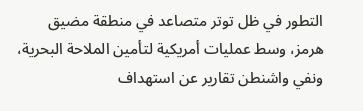التطور في ظل توتر متصاعد في منطقة مضيق هرمز، وسط عمليات أمريكية لتأمين الملاحة البحرية، ونفي واشنطن تقارير عن استهداف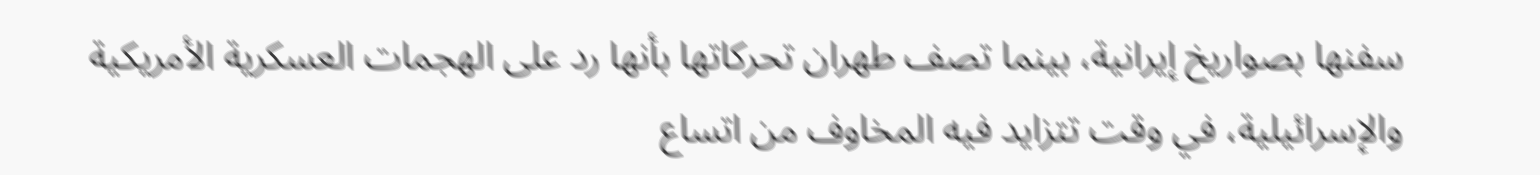سفنها بصواريخ إيرانية، بينما تصف طهران تحركاتها بأنها رد على الهجمات العسكرية الأمريكية والإسرائيلية، في وقت تتزايد فيه المخاوف من اتساع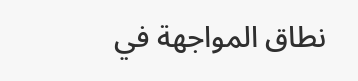نطاق المواجهة في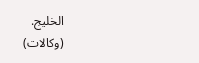الخليج.
(وكالات)